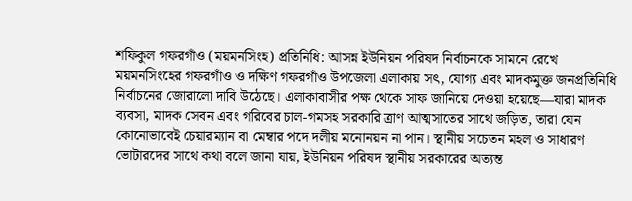শফিকুল গফরগাঁও (ময়মনসিংহ) প্রতিনিধি: আসন্ন ইউনিয়ন পরিষদ নির্বাচনকে সামনে রেখে ময়মনসিংহের গফরগাঁও ও দক্ষিণ গফরগাঁও উপজেলা এলাকায় সৎ, যোগ্য এবং মাদকমুক্ত জনপ্রতিনিধি নির্বাচনের জোরালো দাবি উঠেছে। এলাকাবাসীর পক্ষ থেকে সাফ জানিয়ে দেওয়া হয়েছে—যারা মাদক ব্যবসা, মাদক সেবন এবং গরিবের চাল-গমসহ সরকারি ত্রাণ আত্মসাতের সাথে জড়িত, তারা যেন কোনোভাবেই চেয়ারম্যান বা মেম্বার পদে দলীয় মনোনয়ন না পান। স্থানীয় সচেতন মহল ও সাধারণ ভোটারদের সাথে কথা বলে জানা যায়, ইউনিয়ন পরিষদ স্থানীয় সরকারের অত্যন্ত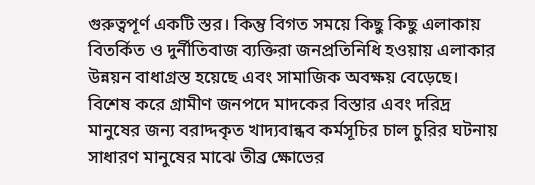গুরুত্বপূর্ণ একটি স্তর। কিন্তু বিগত সময়ে কিছু কিছু এলাকায় বিতর্কিত ও দুর্নীতিবাজ ব্যক্তিরা জনপ্রতিনিধি হওয়ায় এলাকার উন্নয়ন বাধাগ্রস্ত হয়েছে এবং সামাজিক অবক্ষয় বেড়েছে। বিশেষ করে গ্রামীণ জনপদে মাদকের বিস্তার এবং দরিদ্র মানুষের জন্য বরাদ্দকৃত খাদ্যবান্ধব কর্মসূচির চাল চুরির ঘটনায় সাধারণ মানুষের মাঝে তীব্র ক্ষোভের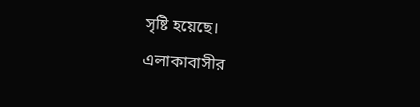সৃষ্টি হয়েছে।
এলাকাবাসীর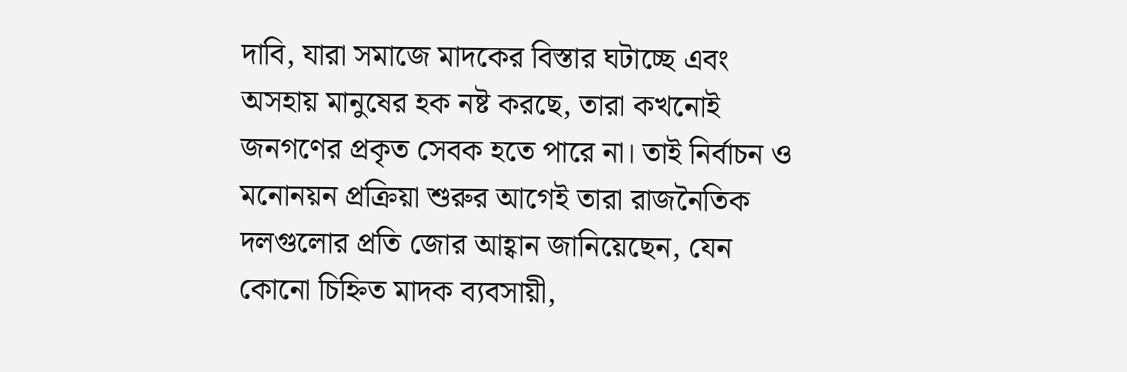দাবি, যারা সমাজে মাদকের বিস্তার ঘটাচ্ছে এবং অসহায় মানুষের হক নষ্ট করছে, তারা কখনোই জনগণের প্রকৃত সেবক হতে পারে না। তাই নির্বাচন ও মনোনয়ন প্রক্রিয়া শুরুর আগেই তারা রাজনৈতিক দলগুলোর প্রতি জোর আহ্বান জানিয়েছেন, যেন কোনো চিহ্নিত মাদক ব্যবসায়ী,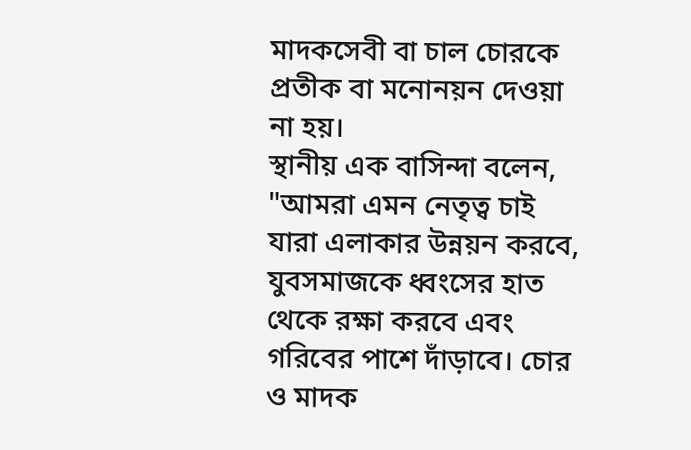মাদকসেবী বা চাল চোরকে প্রতীক বা মনোনয়ন দেওয়া না হয়।
স্থানীয় এক বাসিন্দা বলেন, "আমরা এমন নেতৃত্ব চাই যারা এলাকার উন্নয়ন করবে, যুবসমাজকে ধ্বংসের হাত থেকে রক্ষা করবে এবং গরিবের পাশে দাঁড়াবে। চোর ও মাদক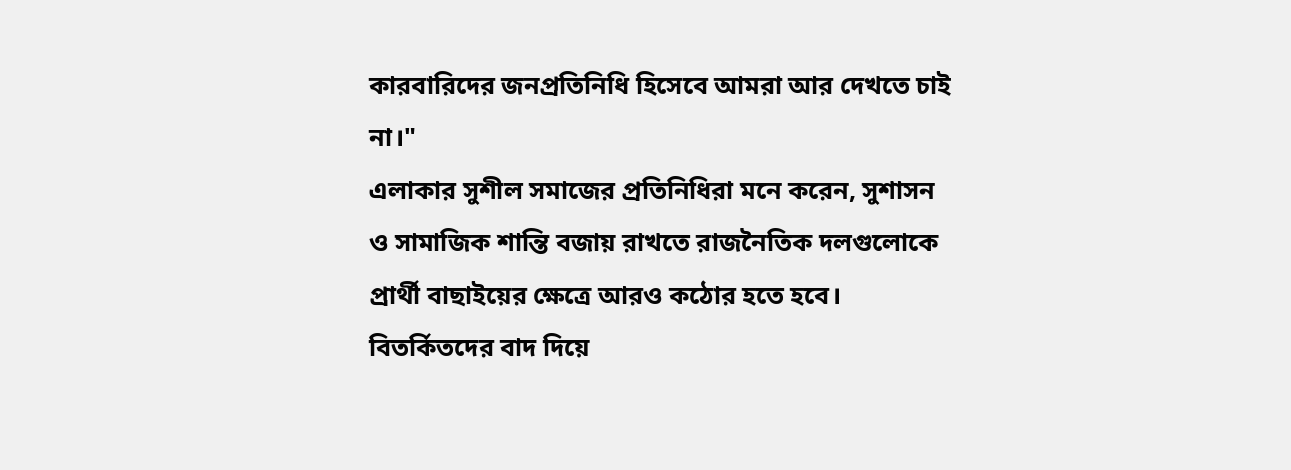কারবারিদের জনপ্রতিনিধি হিসেবে আমরা আর দেখতে চাই না।"
এলাকার সুশীল সমাজের প্রতিনিধিরা মনে করেন, সুশাসন ও সামাজিক শান্তি বজায় রাখতে রাজনৈতিক দলগুলোকে প্রার্থী বাছাইয়ের ক্ষেত্রে আরও কঠোর হতে হবে। বিতর্কিতদের বাদ দিয়ে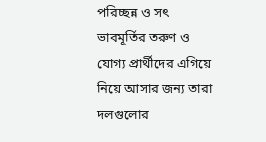পরিচ্ছন্ন ও সৎ ভাবমূর্তির তরুণ ও যোগ্য প্রার্থীদের এগিয়ে নিয়ে আসার জন্য তারা দলগুলোর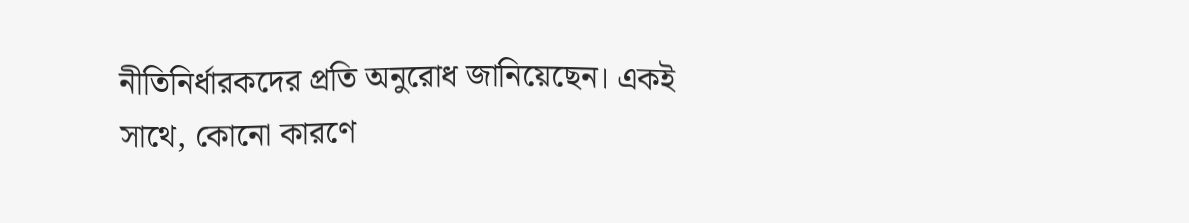নীতিনির্ধারকদের প্রতি অনুরোধ জানিয়েছেন। একই সাথে, কোনো কারণে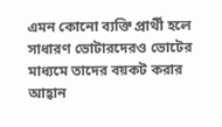এমন কোনো ব্যক্তি প্রার্থী হলে সাধারণ ভোটারদেরও ভোটের মাধ্যমে তাদের বয়কট করার আহ্বান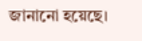জানানো হয়েছে।